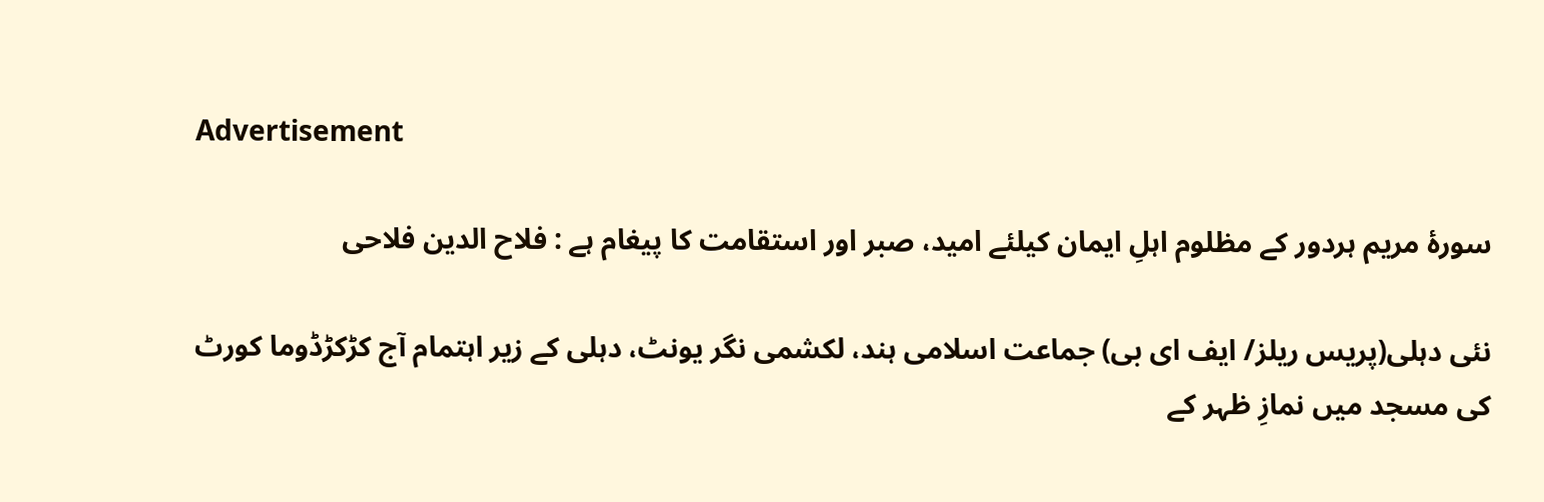Advertisement

سورۂ مریم ہردور کے مظلوم اہلِ ایمان کیلئے امید، صبر اور استقامت کا پیغام ہے : فلاح الدین فلاحی

نئی دہلی(پریس ریلز/ ایف ای بی) جماعت اسلامی ہند، لکشمی نگر یونٹ، دہلی کے زیر اہتمام آج کڑکڑڈوما کورٹ کی مسجد میں نمازِ ظہر کے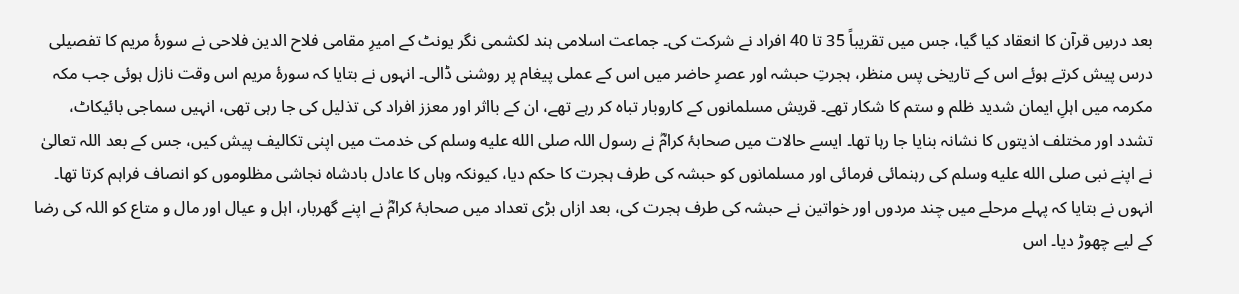بعد درسِ قرآن کا انعقاد کیا گیا، جس میں تقریباً 35 تا 40 افراد نے شرکت کی۔ جماعت اسلامی ہند لکشمی نگر یونٹ کے امیرِ مقامی فلاح الدین فلاحی نے سورۂ مریم کا تفصیلی درس پیش کرتے ہوئے اس کے تاریخی پس منظر، ہجرتِ حبشہ اور عصرِ حاضر میں اس کے عملی پیغام پر روشنی ڈالی۔ انہوں نے بتایا کہ سورۂ مریم اس وقت نازل ہوئی جب مکہ مکرمہ میں اہلِ ایمان شدید ظلم و ستم کا شکار تھے۔ قریش مسلمانوں کے کاروبار تباہ کر رہے تھے، ان کے بااثر اور معزز افراد کی تذلیل کی جا رہی تھی، انہیں سماجی بائیکاٹ، تشدد اور مختلف اذیتوں کا نشانہ بنایا جا رہا تھا۔ ایسے حالات میں صحابۂ کرامؓ نے رسول اللہ صلى الله عليه وسلم کی خدمت میں اپنی تکالیف پیش کیں، جس کے بعد اللہ تعالیٰ نے اپنے نبی صلى الله عليه وسلم کی رہنمائی فرمائی اور مسلمانوں کو حبشہ کی طرف ہجرت کا حکم دیا، کیونکہ وہاں کا عادل بادشاہ نجاشی مظلوموں کو انصاف فراہم کرتا تھا۔ انہوں نے بتایا کہ پہلے مرحلے میں چند مردوں اور خواتین نے حبشہ کی طرف ہجرت کی، بعد ازاں بڑی تعداد میں صحابۂ کرامؓ نے اپنے گھربار، اہل و عیال اور مال و متاع کو اللہ کی رضا کے لیے چھوڑ دیا۔ اس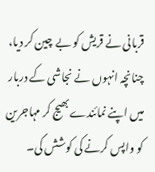قربانی نے قریش کو بے چین کر دیا، چنانچہ انہوں نے نجاشی کے دربار میں اپنے نمائندے بھیج کر مہاجرین کو واپس کرنے کی کوشش کی۔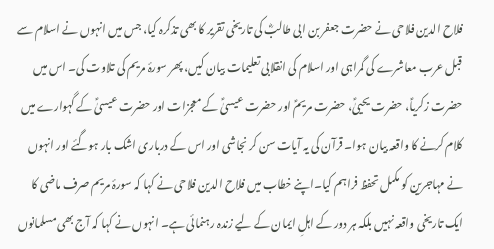فلاح الدین فلاحی نے حضرت جعفر بن ابی طالبؓ کی تاریخی تقریر کا بھی تذکرہ کیا، جس میں انہوں نے اسلام سے قبل عرب معاشرے کی گمراہی اور اسلام کی انقلابی تعلیمات بیان کیں، پھر سورۂ مریم کی تلاوت کی۔ اس میں حضرت زکریاؑ، حضرت یحییٰؑ، حضرت مریمؑ اور حضرت عیسیٰؑ کے معجزات اور حضرت عیسیٰؑ کے گہوارے میں کلام کرنے کا واقعہ بیان ہوا۔ قرآن کی یہ آیات سن کر نجاشی اور اس کے درباری اشک بار ہوگئے اور انہوں نے مہاجرین کو مکمل تحفظ فراہم کیا۔اپنے خطاب میں فلاح الدین فلاحی نے کہا کہ سورۂ مریم صرف ماضی کا ایک تاریخی واقعہ نہیں بلکہ ہر دور کے اہلِ ایمان کے لیے زندہ رہنمائی ہے۔ انہوں نے کہا کہ آج بھی مسلمانوں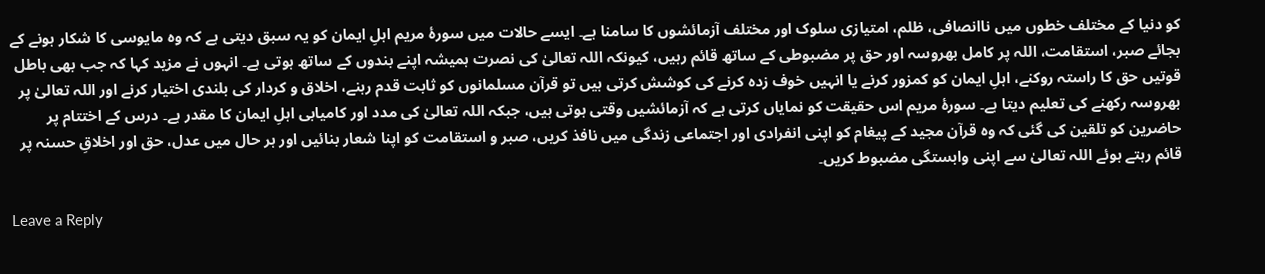کو دنیا کے مختلف خطوں میں ناانصافی، ظلم، امتیازی سلوک اور مختلف آزمائشوں کا سامنا ہے۔ ایسے حالات میں سورۂ مریم اہلِ ایمان کو یہ سبق دیتی ہے کہ وہ مایوسی کا شکار ہونے کے بجائے صبر، استقامت، اللہ پر کامل بھروسہ اور حق پر مضبوطی کے ساتھ قائم رہیں، کیونکہ اللہ تعالیٰ کی نصرت ہمیشہ اپنے بندوں کے ساتھ ہوتی ہے۔ انہوں نے مزید کہا کہ جب بھی باطل قوتیں حق کا راستہ روکنے، اہلِ ایمان کو کمزور کرنے یا انہیں خوف زدہ کرنے کی کوشش کرتی ہیں تو قرآن مسلمانوں کو ثابت قدم رہنے، اخلاق و کردار کی بلندی اختیار کرنے اور اللہ تعالیٰ پر بھروسہ رکھنے کی تعلیم دیتا ہے۔ سورۂ مریم اس حقیقت کو نمایاں کرتی ہے کہ آزمائشیں وقتی ہوتی ہیں، جبکہ اللہ تعالیٰ کی مدد اور کامیابی اہلِ ایمان کا مقدر ہے۔ درس کے اختتام پر حاضرین کو تلقین کی گئی کہ وہ قرآن مجید کے پیغام کو اپنی انفرادی اور اجتماعی زندگی میں نافذ کریں، صبر و استقامت کو اپنا شعار بنائیں اور ہر حال میں عدل، حق اور اخلاقِ حسنہ پر قائم رہتے ہوئے اللہ تعالیٰ سے اپنی وابستگی مضبوط کریں۔

Leave a Reply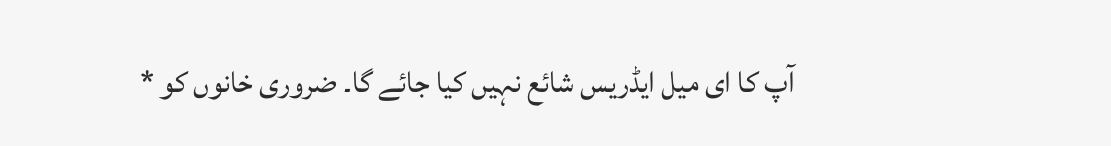آپ کا ای میل ایڈریس شائع نہیں کیا جائے گا۔ ضروری خانوں کو *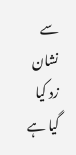سے نشان زد کیا گیا ہے